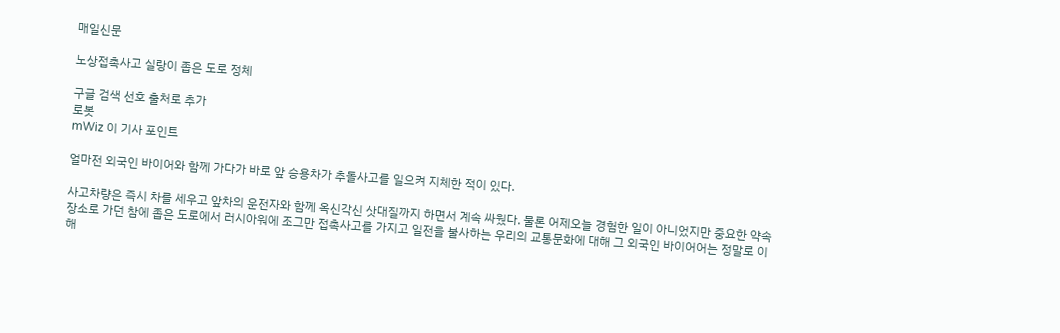매일신문

노상접촉사고 실랑이 좁은 도로 정체

구글 검색 선호 출처로 추가
로봇
mWiz 이 기사 포인트

얼마전 외국인 바이어와 함께 가다가 바로 앞 승용차가 추돌사고를 일으켜 지체한 적이 있다.

사고차량은 즉시 차를 세우고 앞차의 운전자와 함께 옥신각신 삿대질까지 하면서 계속 싸웠다. 물론 어제오늘 경험한 일이 아니었지만 중요한 약속장소로 가던 참에 좁은 도로에서 러시아워에 조그만 접촉사고를 가지고 일전을 불사하는 우리의 교통문화에 대해 그 외국인 바이어어는 정말로 이해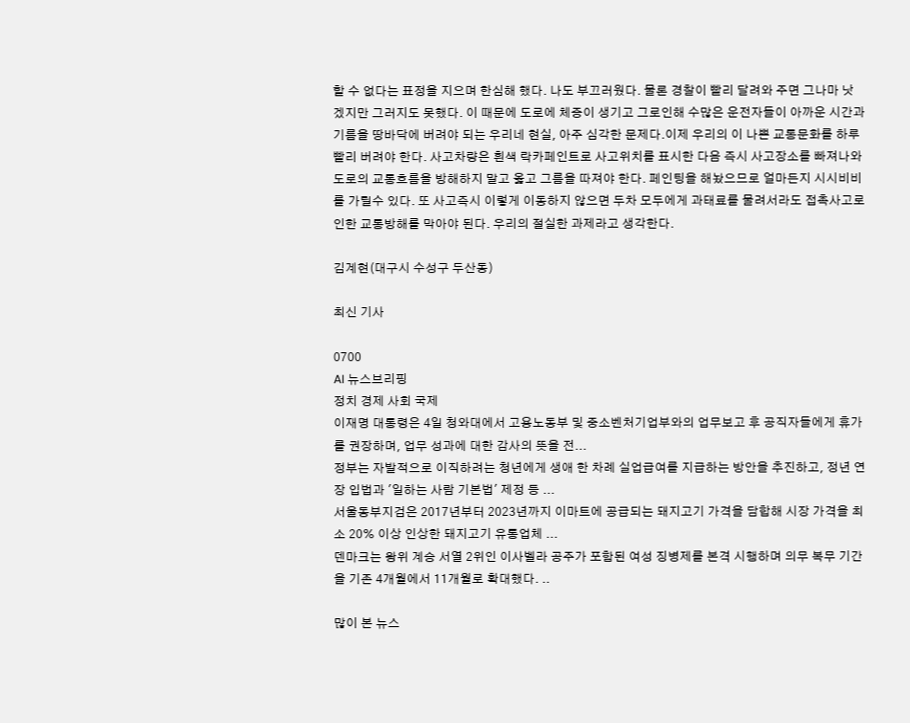할 수 없다는 표정을 지으며 한심해 했다. 나도 부끄러웠다. 물론 경찰이 빨리 달려와 주면 그나마 낫겠지만 그러지도 못했다. 이 때문에 도로에 체증이 생기고 그로인해 수많은 운전자들이 아까운 시간과 기름을 땅바닥에 버려야 되는 우리네 현실, 아주 심각한 문제다.이제 우리의 이 나쁜 교통문화를 하루빨리 버려야 한다. 사고차량은 흰색 락카페인트로 사고위치를 표시한 다음 즉시 사고장소를 빠져나와 도로의 교통흐름을 방해하지 말고 옳고 그름을 따져야 한다. 페인팅을 해놨으므로 얼마든지 시시비비를 가릴수 있다. 또 사고즉시 이렇게 이동하지 않으면 두차 모두에게 과태료를 물려서라도 접촉사고로 인한 교통방해를 막아야 된다. 우리의 절실한 과제라고 생각한다.

김계현(대구시 수성구 두산동)

최신 기사

0700
AI 뉴스브리핑
정치 경제 사회 국제
이재명 대통령은 4일 청와대에서 고용노동부 및 중소벤처기업부와의 업무보고 후 공직자들에게 휴가를 권장하며, 업무 성과에 대한 감사의 뜻을 전...
정부는 자발적으로 이직하려는 청년에게 생애 한 차례 실업급여를 지급하는 방안을 추진하고, 정년 연장 입법과 '일하는 사람 기본법' 제정 등 ...
서울동부지검은 2017년부터 2023년까지 이마트에 공급되는 돼지고기 가격을 담합해 시장 가격을 최소 20% 이상 인상한 돼지고기 유통업체 ...
덴마크는 왕위 계승 서열 2위인 이사벨라 공주가 포함된 여성 징병제를 본격 시행하며 의무 복무 기간을 기존 4개월에서 11개월로 확대했다. ..

많이 본 뉴스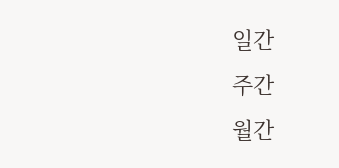일간
주간
월간